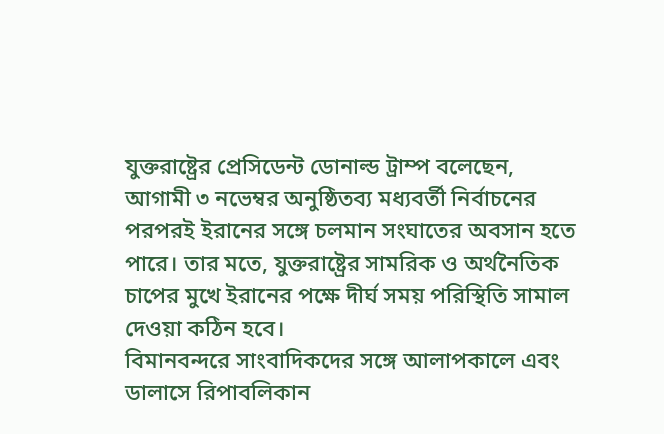যুক্তরাষ্ট্রের প্রেসিডেন্ট ডোনাল্ড ট্রাম্প বলেছেন, আগামী ৩ নভেম্বর অনুষ্ঠিতব্য মধ্যবর্তী নির্বাচনের পরপরই ইরানের সঙ্গে চলমান সংঘাতের অবসান হতে পারে। তার মতে, যুক্তরাষ্ট্রের সামরিক ও অর্থনৈতিক চাপের মুখে ইরানের পক্ষে দীর্ঘ সময় পরিস্থিতি সামাল দেওয়া কঠিন হবে।
বিমানবন্দরে সাংবাদিকদের সঙ্গে আলাপকালে এবং ডালাসে রিপাবলিকান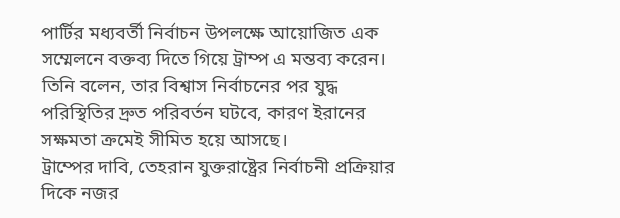পার্টির মধ্যবর্তী নির্বাচন উপলক্ষে আয়োজিত এক সম্মেলনে বক্তব্য দিতে গিয়ে ট্রাম্প এ মন্তব্য করেন।
তিনি বলেন, তার বিশ্বাস নির্বাচনের পর যুদ্ধ পরিস্থিতির দ্রুত পরিবর্তন ঘটবে, কারণ ইরানের সক্ষমতা ক্রমেই সীমিত হয়ে আসছে।
ট্রাম্পের দাবি, তেহরান যুক্তরাষ্ট্রের নির্বাচনী প্রক্রিয়ার দিকে নজর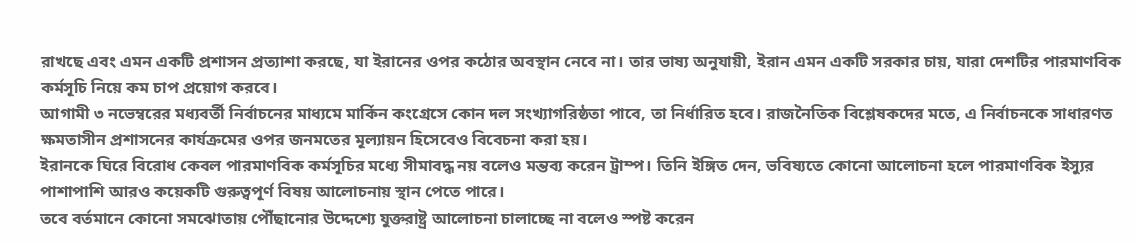রাখছে এবং এমন একটি প্রশাসন প্রত্যাশা করছে, যা ইরানের ওপর কঠোর অবস্থান নেবে না। তার ভাষ্য অনুযায়ী, ইরান এমন একটি সরকার চায়, যারা দেশটির পারমাণবিক কর্মসূচি নিয়ে কম চাপ প্রয়োগ করবে।
আগামী ৩ নভেম্বরের মধ্যবর্তী নির্বাচনের মাধ্যমে মার্কিন কংগ্রেসে কোন দল সংখ্যাগরিষ্ঠতা পাবে, তা নির্ধারিত হবে। রাজনৈতিক বিশ্লেষকদের মতে, এ নির্বাচনকে সাধারণত ক্ষমতাসীন প্রশাসনের কার্যক্রমের ওপর জনমতের মূল্যায়ন হিসেবেও বিবেচনা করা হয়।
ইরানকে ঘিরে বিরোধ কেবল পারমাণবিক কর্মসূচির মধ্যে সীমাবদ্ধ নয় বলেও মন্তব্য করেন ট্রাম্প। তিনি ইঙ্গিত দেন, ভবিষ্যতে কোনো আলোচনা হলে পারমাণবিক ইস্যুর পাশাপাশি আরও কয়েকটি গুরুত্বপূর্ণ বিষয় আলোচনায় স্থান পেতে পারে।
তবে বর্তমানে কোনো সমঝোতায় পৌঁছানোর উদ্দেশ্যে যুক্তরাষ্ট্র আলোচনা চালাচ্ছে না বলেও স্পষ্ট করেন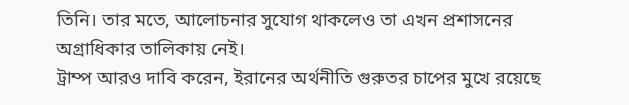তিনি। তার মতে, আলোচনার সুযোগ থাকলেও তা এখন প্রশাসনের অগ্রাধিকার তালিকায় নেই।
ট্রাম্প আরও দাবি করেন, ইরানের অর্থনীতি গুরুতর চাপের মুখে রয়েছে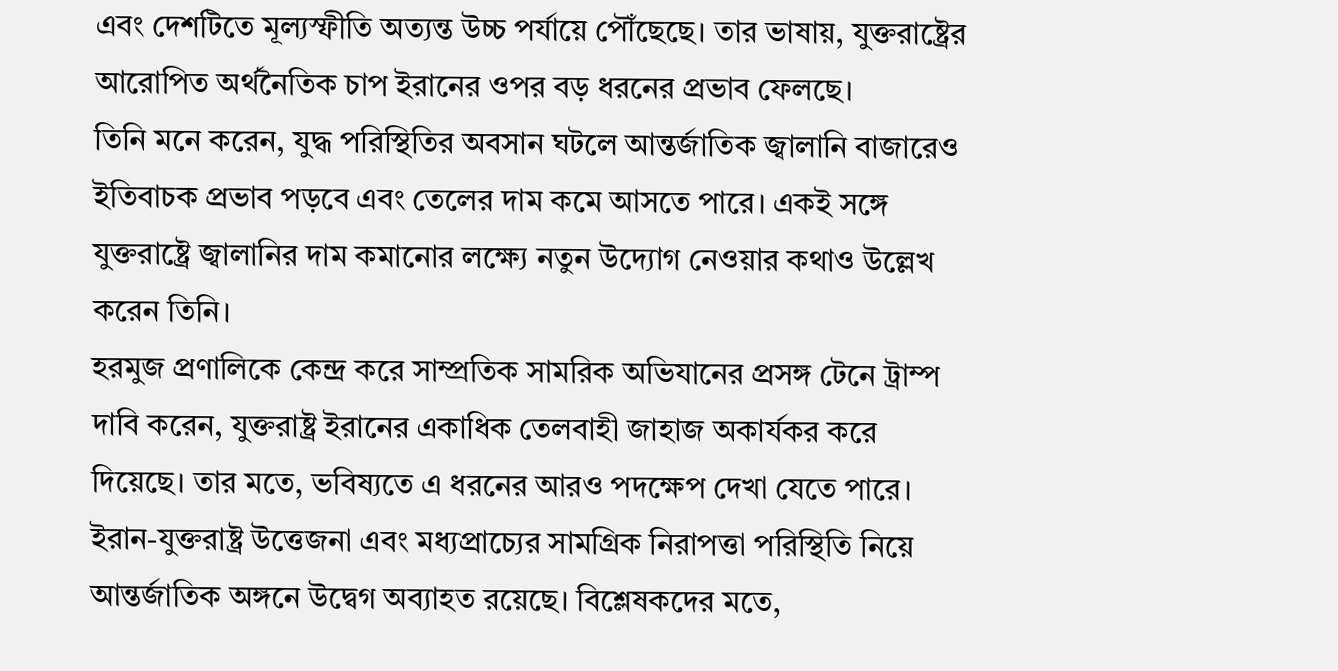এবং দেশটিতে মূল্যস্ফীতি অত্যন্ত উচ্চ পর্যায়ে পৌঁছেছে। তার ভাষায়, যুক্তরাষ্ট্রের আরোপিত অর্থনৈতিক চাপ ইরানের ওপর বড় ধরনের প্রভাব ফেলছে।
তিনি মনে করেন, যুদ্ধ পরিস্থিতির অবসান ঘটলে আন্তর্জাতিক জ্বালানি বাজারেও ইতিবাচক প্রভাব পড়বে এবং তেলের দাম কমে আসতে পারে। একই সঙ্গে যুক্তরাষ্ট্রে জ্বালানির দাম কমানোর লক্ষ্যে নতুন উদ্যোগ নেওয়ার কথাও উল্লেখ করেন তিনি।
হরমুজ প্রণালিকে কেন্দ্র করে সাম্প্রতিক সামরিক অভিযানের প্রসঙ্গ টেনে ট্রাম্প দাবি করেন, যুক্তরাষ্ট্র ইরানের একাধিক তেলবাহী জাহাজ অকার্যকর করে দিয়েছে। তার মতে, ভবিষ্যতে এ ধরনের আরও পদক্ষেপ দেখা যেতে পারে।
ইরান-যুক্তরাষ্ট্র উত্তেজনা এবং মধ্যপ্রাচ্যের সামগ্রিক নিরাপত্তা পরিস্থিতি নিয়ে আন্তর্জাতিক অঙ্গনে উদ্বেগ অব্যাহত রয়েছে। বিশ্লেষকদের মতে,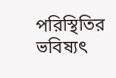পরিস্থিতির ভবিষ্যৎ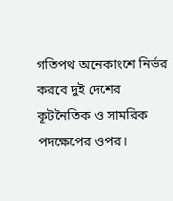গতিপথ অনেকাংশে নির্ভর করবে দুই দেশের কূটনৈতিক ও সামরিক পদক্ষেপের ওপর।